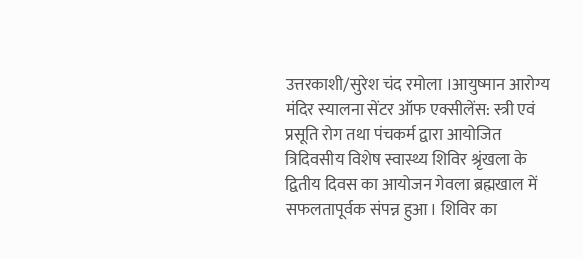उत्तरकाशी/सुरेश चंद रमोला ।आयुष्मान आरोग्य मंदिर स्यालना सेंटर ऑफ एक्सीलेंस: स्त्री एवं प्रसूति रोग तथा पंचकर्म द्वारा आयोजित त्रिदिवसीय विशेष स्वास्थ्य शिविर श्रृंखला के द्वितीय दिवस का आयोजन गेवला ब्रह्मखाल में सफलतापूर्वक संपन्न हुआ। शिविर का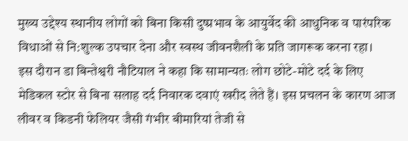मुख्य उद्देश्य स्थानीय लोगों को बिना किसी दुष्प्रभाव के आयुर्वेद की आधुनिक व पारंपरिक विधाओं से नि:शुल्क उपचार देना और स्वस्थ जीवनशैली के प्रति जागरूक करना रहा।
इस दौरान डा बिन्तेश्वरी नौटियाल ने कहा कि सामान्यतः लोग छोटे-मोटे दर्द के लिए मेडिकल स्टोर से बिना सलाह दर्द निवारक दवाएं खरीद लेते हैं। इस प्रचलन के कारण आज लीवर व किडनी फेलियर जैसी गंभीर बीमारियां तेजी से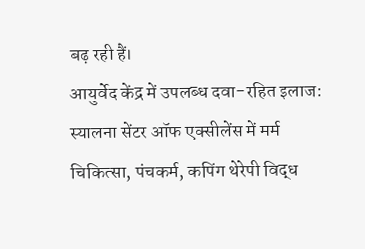बढ़ रही हैं।
आयुर्वेद केंद्र में उपलब्ध दवा-रहित इलाज: स्यालना सेंटर ऑफ एक्सीलेंस में मर्म चिकित्सा, पंचकर्म, कपिंग थेरेपी विद्ध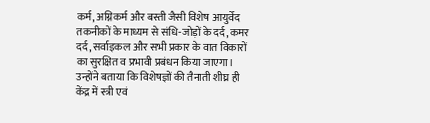कर्म, अग्निकर्म और बस्ती जैसी विशेष आयुर्वेद तकनीकों के माध्यम से संधि-जोड़ों के दर्द, कमर दर्द, सर्वाइकल और सभी प्रकार के वात विकारों का सुरक्षित व प्रभावी प्रबंधन किया जाएगा। उन्होंने बताया कि विशेषज्ञों की तैनाती शीघ्र ही केंद्र में स्त्री एवं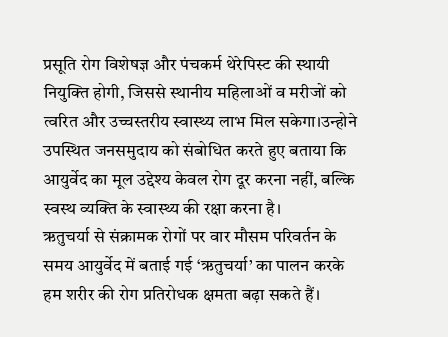प्रसूति रोग विशेषज्ञ और पंचकर्म थेरेपिस्ट की स्थायी नियुक्ति होगी, जिससे स्थानीय महिलाओं व मरीजों को त्वरित और उच्चस्तरीय स्वास्थ्य लाभ मिल सकेगा।उन्होने उपस्थित जनसमुदाय को संबोधित करते हुए बताया कि आयुर्वेद का मूल उद्देश्य केवल रोग दूर करना नहीं, बल्कि स्वस्थ व्यक्ति के स्वास्थ्य की रक्षा करना है।
ऋतुचर्या से संक्रामक रोगों पर वार मौसम परिवर्तन के समय आयुर्वेद में बताई गई ‘ऋतुचर्या’ का पालन करके हम शरीर की रोग प्रतिरोधक क्षमता बढ़ा सकते हैं।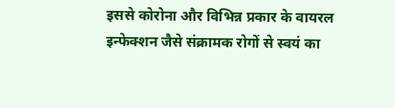इससे कोरोना और विभिन्न प्रकार के वायरल इन्फेक्शन जैसे संक्रामक रोगों से स्वयं का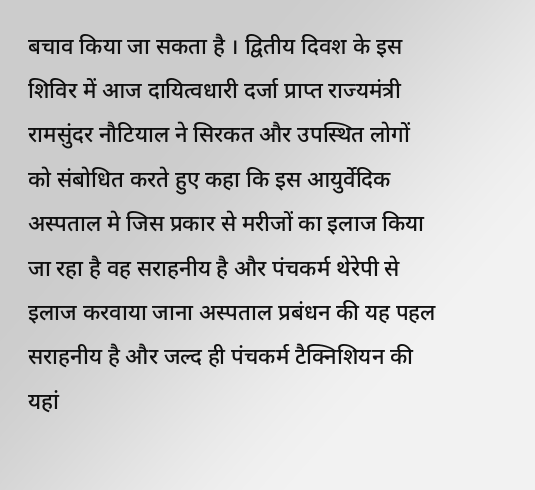बचाव किया जा सकता है । द्वितीय दिवश के इस शिविर में आज दायित्वधारी दर्जा प्राप्त राज्यमंत्री रामसुंदर नौटियाल ने सिरकत और उपस्थित लोगों को संबोधित करते हुए कहा कि इस आयुर्वेदिक अस्पताल मे जिस प्रकार से मरीजों का इलाज किया जा रहा है वह सराहनीय है और पंचकर्म थेरेपी से इलाज करवाया जाना अस्पताल प्रबंधन की यह पहल सराहनीय है और जल्द ही पंचकर्म टैक्निशियन की यहां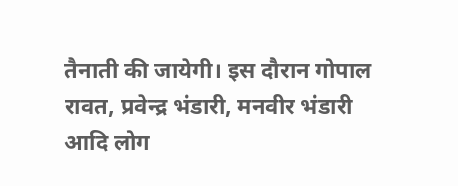तैनाती की जायेगी। इस दौरान गोपाल रावत, प्रवेन्द्र भंडारी, मनवीर भंडारी आदि लोग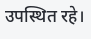उपस्थित रहे।